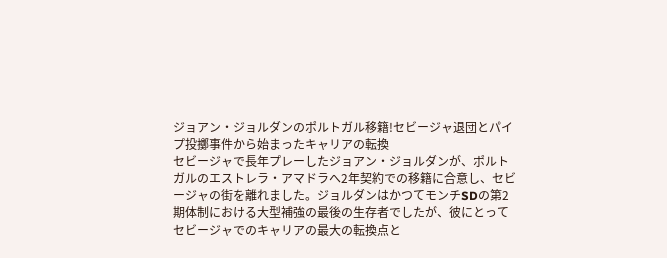ジョアン・ジョルダンのポルトガル移籍!セビージャ退団とパイプ投擲事件から始まったキャリアの転換
セビージャで長年プレーしたジョアン・ジョルダンが、ポルトガルのエストレラ・アマドラへ2年契約での移籍に合意し、セビージャの街を離れました。ジョルダンはかつてモンチSDの第2期体制における大型補強の最後の生存者でしたが、彼にとってセビージャでのキャリアの最大の転換点と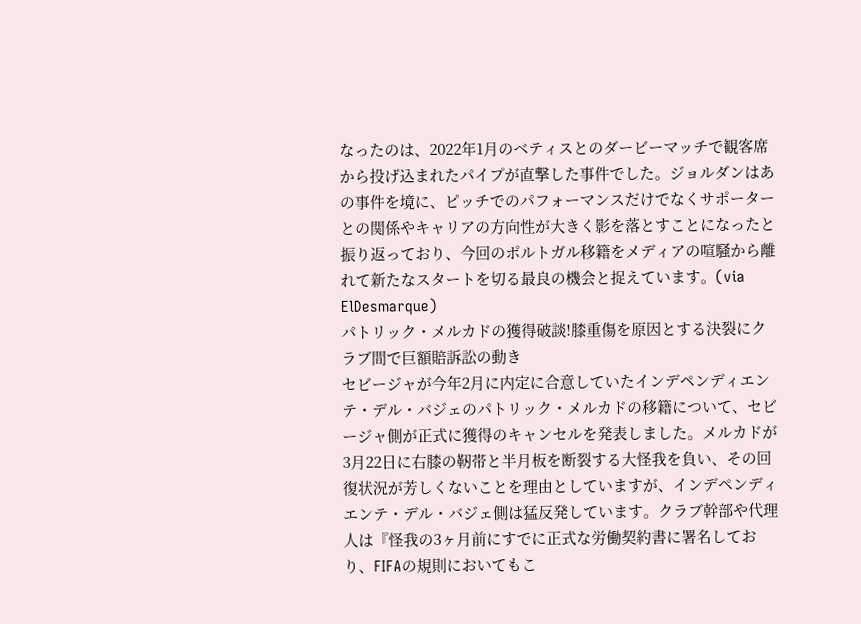なったのは、2022年1月のベティスとのダービーマッチで観客席から投げ込まれたパイプが直撃した事件でした。ジョルダンはあの事件を境に、ピッチでのパフォーマンスだけでなくサポーターとの関係やキャリアの方向性が大きく影を落とすことになったと振り返っており、今回のポルトガル移籍をメディアの喧騒から離れて新たなスタートを切る最良の機会と捉えています。(via ElDesmarque)
パトリック・メルカドの獲得破談!膝重傷を原因とする決裂にクラブ間で巨額賠訴訟の動き
セビージャが今年2月に内定に合意していたインデペンディエンテ・デル・バジェのパトリック・メルカドの移籍について、セビージャ側が正式に獲得のキャンセルを発表しました。メルカドが3月22日に右膝の靭帯と半月板を断裂する大怪我を負い、その回復状況が芳しくないことを理由としていますが、インデペンディエンテ・デル・バジェ側は猛反発しています。クラブ幹部や代理人は『怪我の3ヶ月前にすでに正式な労働契約書に署名しており、FIFAの規則においてもこ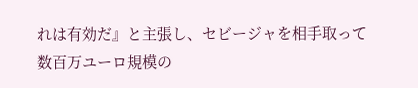れは有効だ』と主張し、セビージャを相手取って数百万ユーロ規模の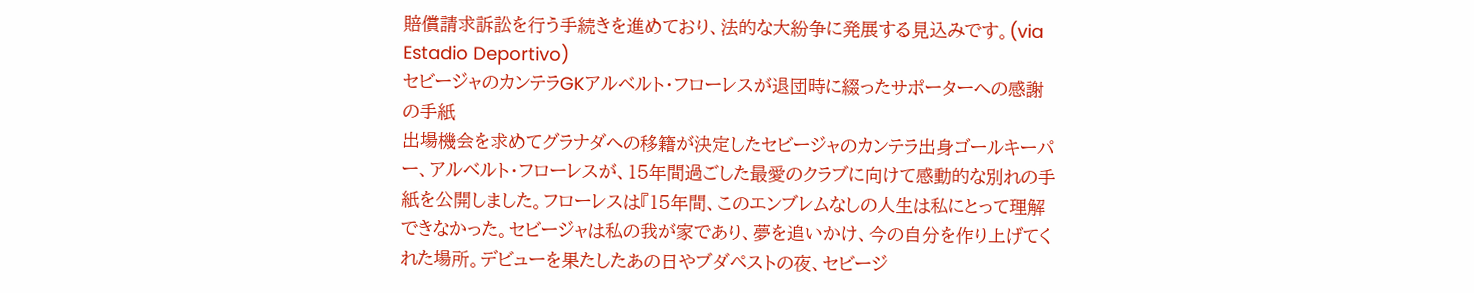賠償請求訴訟を行う手続きを進めており、法的な大紛争に発展する見込みです。(via Estadio Deportivo)
セビージャのカンテラGKアルベルト・フローレスが退団時に綴ったサポーターへの感謝の手紙
出場機会を求めてグラナダへの移籍が決定したセビージャのカンテラ出身ゴールキーパー、アルベルト・フローレスが、15年間過ごした最愛のクラブに向けて感動的な別れの手紙を公開しました。フローレスは『15年間、このエンブレムなしの人生は私にとって理解できなかった。セビージャは私の我が家であり、夢を追いかけ、今の自分を作り上げてくれた場所。デビューを果たしたあの日やブダペストの夜、セビージ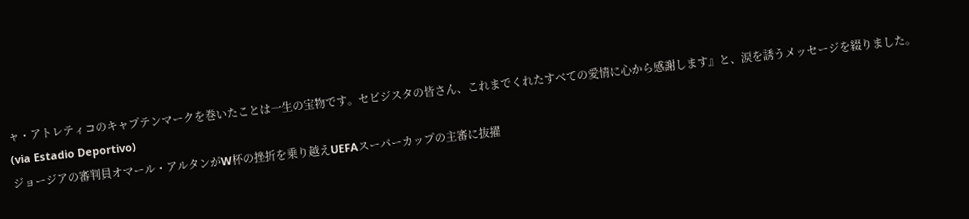ャ・アトレティコのキャプテンマークを巻いたことは一生の宝物です。セビジスタの皆さん、これまでくれたすべての愛情に心から感謝します』と、涙を誘うメッセージを綴りました。(via Estadio Deportivo)
ジョージアの審判員オマール・アルタンがW杯の挫折を乗り越えUEFAスーパーカップの主審に抜擢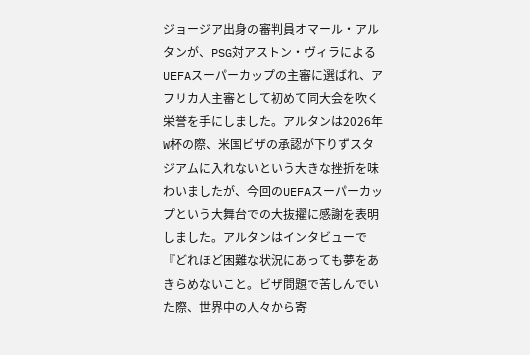ジョージア出身の審判員オマール・アルタンが、PSG対アストン・ヴィラによるUEFAスーパーカップの主審に選ばれ、アフリカ人主審として初めて同大会を吹く栄誉を手にしました。アルタンは2026年W杯の際、米国ビザの承認が下りずスタジアムに入れないという大きな挫折を味わいましたが、今回のUEFAスーパーカップという大舞台での大抜擢に感謝を表明しました。アルタンはインタビューで『どれほど困難な状況にあっても夢をあきらめないこと。ビザ問題で苦しんでいた際、世界中の人々から寄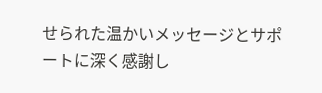せられた温かいメッセージとサポートに深く感謝し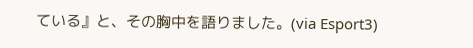ている』と、その胸中を語りました。(via Esport3)